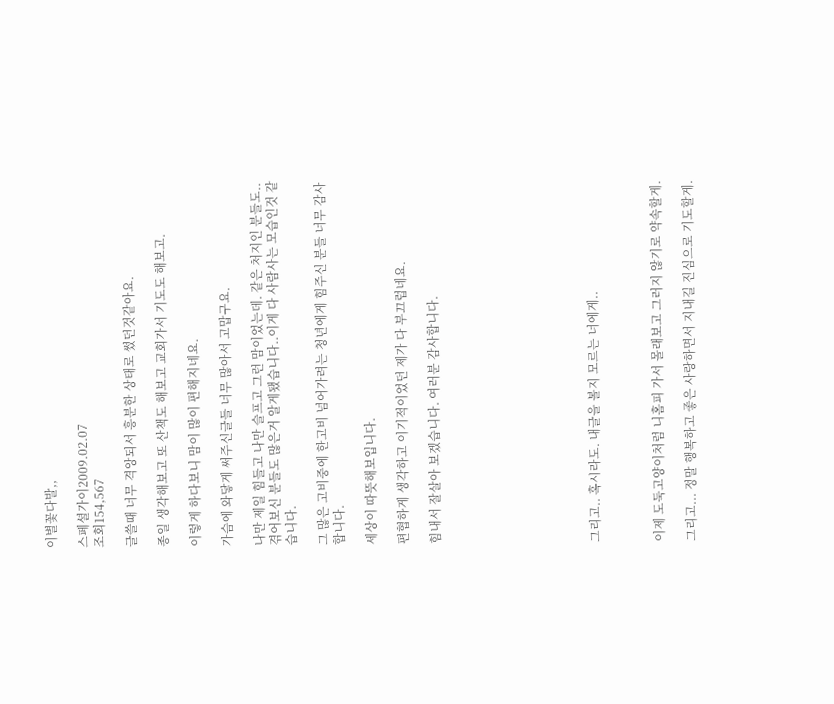이별꽃다발,,

스페셜가이2009.02.07
조회154,567

글쓸때 너무 격앙되서 흥분한 상태로 썼던것같아요.

종일 생각해보고 또 산책도 해보고 교회가서 기도도 해보고.

이렇게 하다보니 맘이 많이 편해지네요.

가슴에 와닿게 써주신글들 너무 많아서 고맙구요.

나만 제일 힘들고 나만 슬프고 그런 맘이었는데. 같은 처지인 분들도.. 겪어보신 분들도 많은거 알게됐습니다..이게 다 사람사는 모습인것 같습니다.

그 많은 고비중에 한고비 넘어가려는 청년에게 힘주신 분들 너무 감사합니다.

세상이 따뜻해보입니다.

편협하게 생각하고 이기적이었던 제가 다 부끄럽네요.

힘내서 잘살아 보겠습니다. 여러분 감사합니다.









그리고.. 혹시라도. 내글을 볼지 모르는 너에게..



이제 도둑고양이처럼 니홈피 가서 몰래보고 그러지 않기로 약속할게.

그리고... 정말 행복하고 좋은 사랑하면서 지내길 진심으로 기도할게.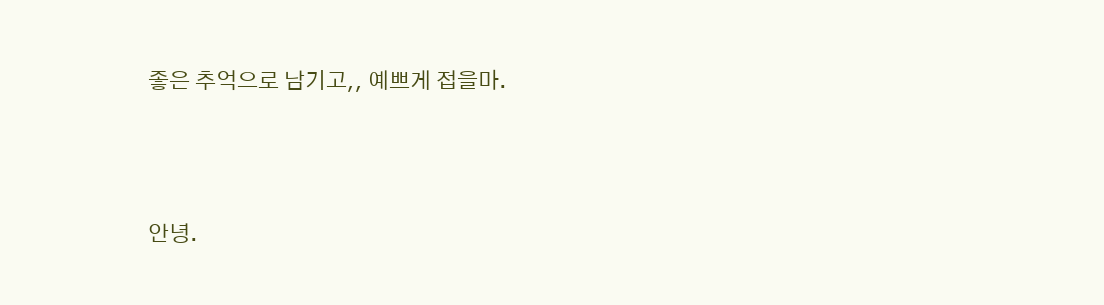좋은 추억으로 남기고,, 예쁘게 접을마.



안녕.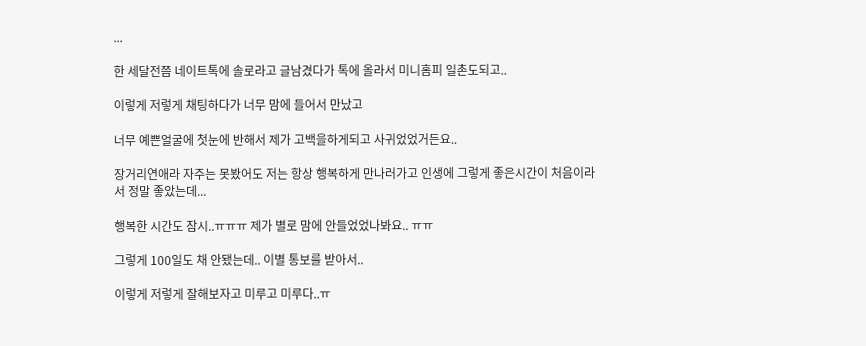...

한 세달전쯤 네이트톡에 솔로라고 글남겼다가 톡에 올라서 미니홈피 일촌도되고..

이렇게 저렇게 채팅하다가 너무 맘에 들어서 만났고

너무 예쁜얼굴에 첫눈에 반해서 제가 고백을하게되고 사귀었었거든요..

장거리연애라 자주는 못봤어도 저는 항상 행복하게 만나러가고 인생에 그렇게 좋은시간이 처음이라서 정말 좋았는데...

행복한 시간도 잠시..ㅠㅠㅠ 제가 별로 맘에 안들었었나봐요.. ㅠㅠ

그렇게 100일도 채 안됐는데.. 이별 통보를 받아서..

이렇게 저렇게 잘해보자고 미루고 미루다..ㅠ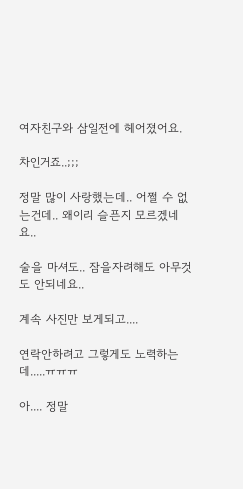여자친구와 삼일전에 헤어졌어요.

차인거죠..;;;

정말 많이 사랑했는데.. 어쩔 수 없는건데.. 왜이리 슬픈지 모르겠네요..

술을 마셔도.. 잠을자려해도 아무것도 안되네요..

계속 사진만 보게되고....

연락안하려고 그렇게도 노력하는데.....ㅠㅠㅠ

아.... 정말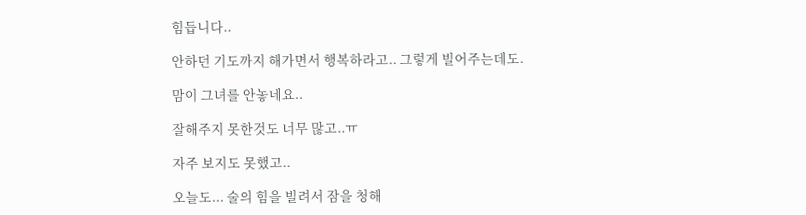힘듭니다..

안하던 기도까지 해가면서 행복하라고.. 그렇게 빌어주는데도.

맘이 그녀를 안놓네요..

잘해주지 못한것도 너무 많고..ㅠ

자주 보지도 못했고..

오늘도... 술의 힘을 빌려서 잠을 청해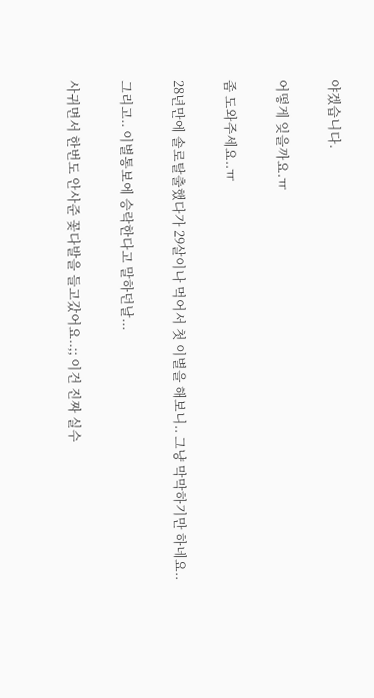야겠습니다.

어떻게 잊을까요.ㅠ

좀 도와주세요..ㅠ

28년만에 솔로탈출했다가 29살이나 먹어서 첫 이별을 해보니.. 그냥 막막하기만 하네요..

그리고.. 이별통보에 승락한다고 말하던날...

사귀면서 한번도 안사준 꽃다발을 들고갔어요..;; 이건 진짜 실수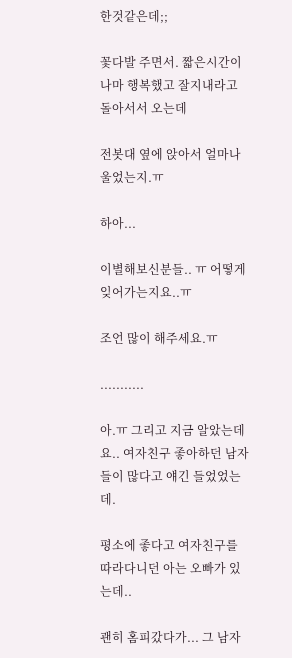한것같은데;;

꽃다발 주면서. 짧은시간이나마 행복했고 잘지내라고 돌아서서 오는데

전봇대 옆에 앉아서 얼마나 울었는지.ㅠ

하아...

이별해보신분들.. ㅠ 어떻게 잊어가는지요..ㅠ

조언 많이 해주세요.ㅠ

...........

아.ㅠ 그리고 지금 알았는데요.. 여자친구 좋아하던 남자들이 많다고 얘긴 들었었는데.

평소에 좋다고 여자친구를 따라다니던 아는 오빠가 있는데..

괜히 홈피갔다가... 그 남자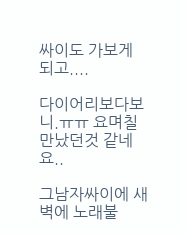싸이도 가보게 되고....

다이어리보다보니.ㅠㅠ 요며칠 만났던것 같네요..

그남자싸이에 새벽에 노래불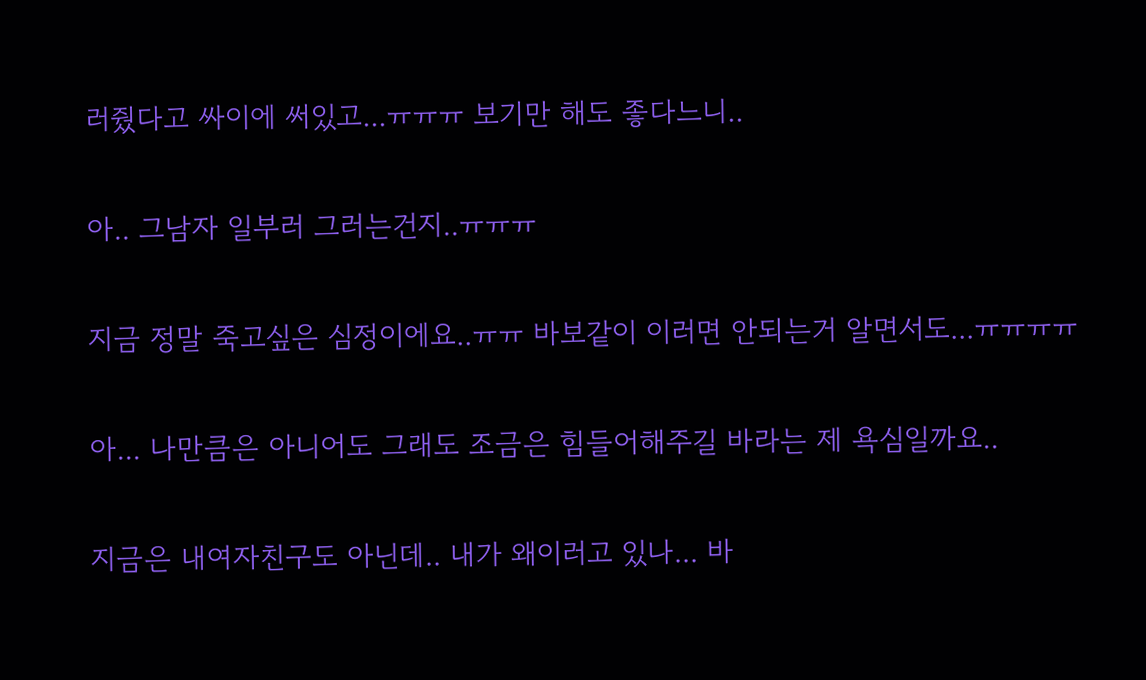러줬다고 싸이에 써있고...ㅠㅠㅠ 보기만 해도 좋다느니..

아.. 그남자 일부러 그러는건지..ㅠㅠㅠ

지금 정말 죽고싶은 심정이에요..ㅠㅠ 바보같이 이러면 안되는거 알면서도...ㅠㅠㅠㅠ

아... 나만큼은 아니어도 그래도 조금은 힘들어해주길 바라는 제 욕심일까요..

지금은 내여자친구도 아닌데.. 내가 왜이러고 있나... 바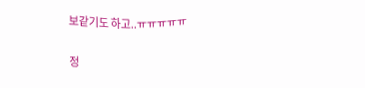보같기도 하고..ㅠㅠㅠㅠㅠ

정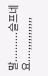말..........슬프네요....,,,,,,,,,,,